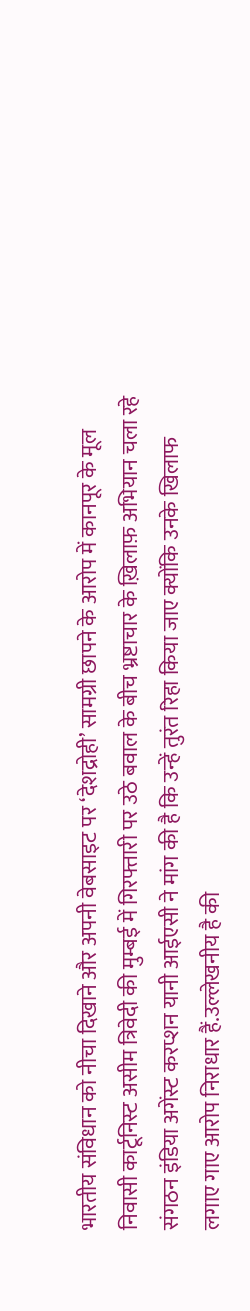भारतीय संविधान को नीचा दिखाने और अपनी वेबसाइट पर ‘देशद्रोही’ सामग्री छापने के आरोप में कानपूर के मूल निवासी कार्टूनिस्ट असीम त्रिवेदी की मुम्बई में गिरफ्तारी पर उठे बवाल के बीच भ्रष्टाचार के ख़िलाफ़ अभियान चला रहे संगठन इंडिया अगेंस्ट करप्शन यानी आईएसी ने मांग की है कि उन्हें तुरंत रिहा किया जाए क्योंकि उनके खिलाफ लगाए गाए आरोप निराधार हैं.उल्लेखनीय है की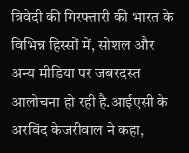त्रिवेदी की गिरफ्तारी की भारत के विभिन्न हिस्सों में, सोशल और अन्य मीडिया पर जबरदस्त आलोचना हो रही है.आईएसी के अरविंद केजरीवाल ने कहा,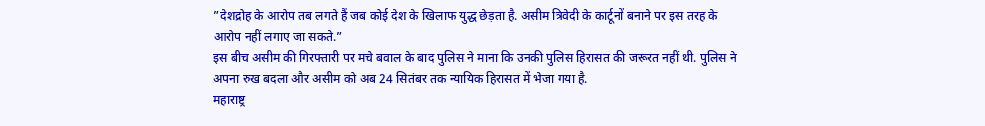”देशद्रोह के आरोप तब लगते हैं जब कोई देश के खिलाफ युद्ध छेड़ता है. असीम त्रिवेदी के कार्टूनों बनाने पर इस तरह के आरोप नहीं लगाए जा सकते.”
इस बीच असीम की गिरफ्तारी पर मचे बवाल के बाद पुलिस ने माना कि उनकी पुलिस हिरासत की जरूरत नहीं थी. पुलिस ने अपना रुख बदला और असीम को अब 24 सितंबर तक न्यायिक हिरासत में भेजा गया है.
महाराष्ट्र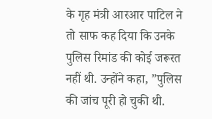के गृह मंत्री आरआर पाटिल ने तो साफ कह दिया कि उनके पुलिस रिमांड की कोई जरूरत नहीं थी. उन्होंने कहा, ”पुलिस की जांच पूरी हो चुकी थी.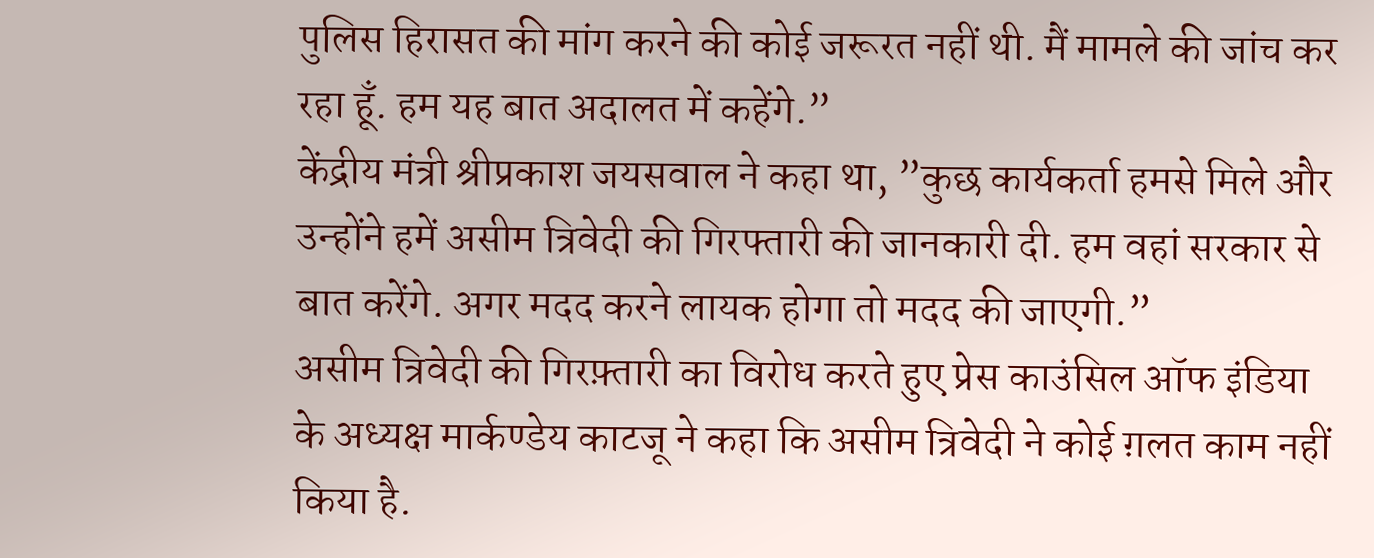पुलिस हिरासत की मांग करने की कोई जरूरत नहीं थी. मैं मामले की जांच कर रहा हूँ. हम यह बात अदालत में कहेंगे.”
केंद्रीय मंत्री श्रीप्रकाश जयसवाल ने कहा था, ”कुछ कार्यकर्ता हमसे मिले और उन्होंने हमें असीम त्रिवेदी की गिरफ्तारी की जानकारी दी. हम वहां सरकार से बात करेंगे. अगर मदद करने लायक होगा तो मदद की जाएगी.”
असीम त्रिवेदी की गिरफ़्तारी का विरोध करते हुए प्रेस काउंसिल ऑफ इंडिया के अध्यक्ष मार्कण्डेय काटजू ने कहा कि असीम त्रिवेदी ने कोई ग़लत काम नहीं किया है.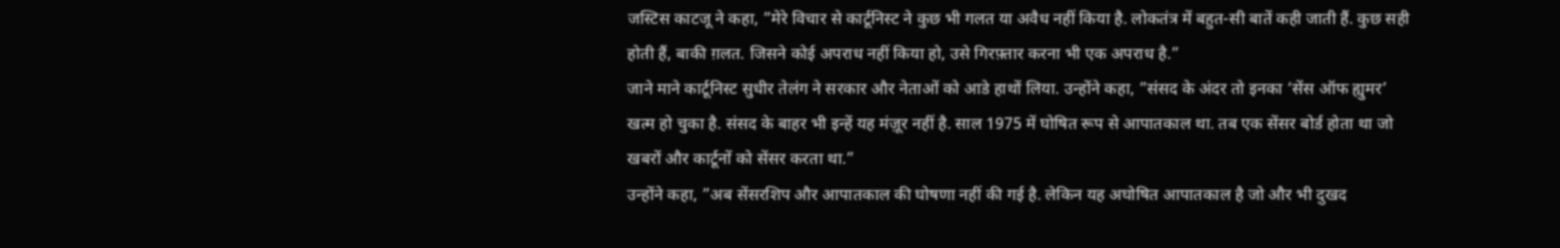जस्टिस काटजू ने कहा, ”मेरे विचार से कार्टूनिस्ट ने कुछ भी गलत या अवैध नहीं किया है. लोकतंत्र में बहुत-सी बातें कही जाती हैं. कुछ सही होती हैं, बाकी ग़लत. जिसने कोई अपराध नहीं किया हो, उसे गिरफ़्तार करना भी एक अपराध है.”
जाने माने कार्टूनिस्ट सुधीर तेलंग ने सरकार और नेताओं को आडे हाथों लिया. उन्होंने कहा, ”संसद के अंदर तो इनका ‘सेंस ऑफ ह्युमर’ खत्म हो चुका है. संसद के बाहर भी इन्हें यह मंज़ूर नहीं है. साल 1975 में घोषित रूप से आपातकाल था. तब एक सेंसर बोर्ड होता था जो खबरों और कार्टूनों को सेंसर करता था.”
उन्होंने कहा, ”अब सेंसरशिप और आपातकाल की घोषणा नहीं की गई है. लेकिन यह अघोषित आपातकाल है जो और भी दुखद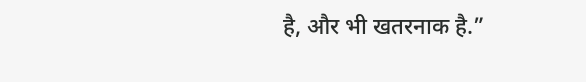है, और भी खतरनाक है.”